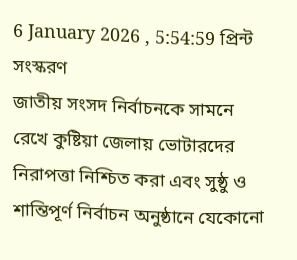6 January 2026 , 5:54:59 প্রিন্ট সংস্করণ
জাতীয় সংসদ নির্বাচনকে সামনে রেখে কুষ্টিয়া জেলায় ভোটারদের নিরাপত্তা নিশ্চিত করা এবং সুষ্ঠু ও শান্তিপূর্ণ নির্বাচন অনুষ্ঠানে যেকোনো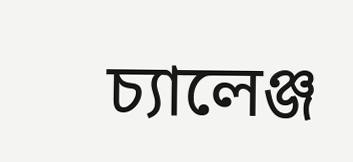চ্যালেঞ্জ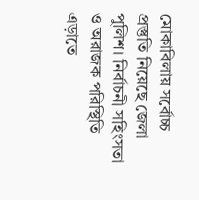মোকাবিলায় সর্বোচ্চ প্রস্তুতি নিয়েছে জেলা পুলিশ। নির্বাচনী সহিংসতা ও অরাজক পরিস্থিতি এড়াতে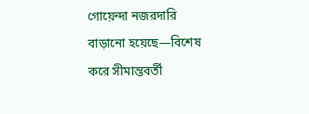গোয়েন্দা নজরদারি বাড়ানো হয়েছে—বিশেষ করে সীমান্তবর্তী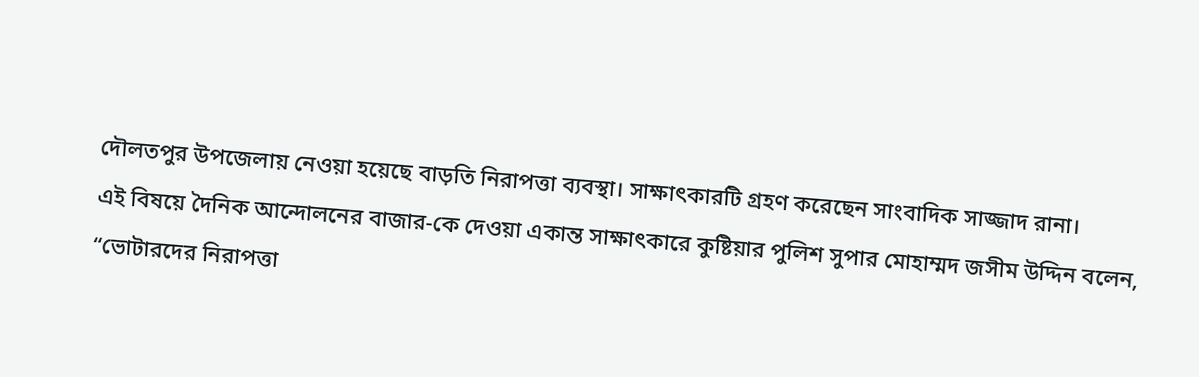দৌলতপুর উপজেলায় নেওয়া হয়েছে বাড়তি নিরাপত্তা ব্যবস্থা। সাক্ষাৎকারটি গ্রহণ করেছেন সাংবাদিক সাজ্জাদ রানা।
এই বিষয়ে দৈনিক আন্দোলনের বাজার-কে দেওয়া একান্ত সাক্ষাৎকারে কুষ্টিয়ার পুলিশ সুপার মোহাম্মদ জসীম উদ্দিন বলেন, “ভোটারদের নিরাপত্তা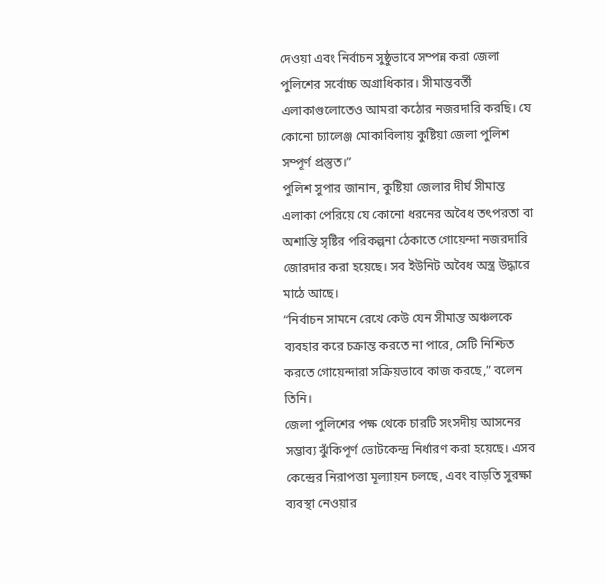দেওয়া এবং নির্বাচন সুষ্ঠুভাবে সম্পন্ন করা জেলা পুলিশের সর্বোচ্চ অগ্রাধিকার। সীমান্তবর্তী এলাকাগুলোতেও আমরা কঠোর নজরদারি করছি। যে কোনো চ্যালেঞ্জ মোকাবিলায় কুষ্টিয়া জেলা পুলিশ সম্পূর্ণ প্রস্তুত।”
পুলিশ সুপার জানান, কুষ্টিয়া জেলার দীর্ঘ সীমান্ত এলাকা পেরিয়ে যে কোনো ধরনের অবৈধ তৎপরতা বা অশান্তি সৃষ্টির পরিকল্পনা ঠেকাতে গোয়েন্দা নজরদারি জোরদার করা হয়েছে। সব ইউনিট অবৈধ অস্ত্র উদ্ধারে মাঠে আছে।
“নির্বাচন সামনে রেখে কেউ যেন সীমান্ত অঞ্চলকে ব্যবহার করে চক্রান্ত করতে না পারে, সেটি নিশ্চিত করতে গোয়েন্দারা সক্রিয়ভাবে কাজ করছে,” বলেন তিনি।
জেলা পুলিশের পক্ষ থেকে চারটি সংসদীয় আসনের সম্ভাব্য ঝুঁকিপূর্ণ ভোটকেন্দ্র নির্ধারণ করা হয়েছে। এসব কেন্দ্রের নিরাপত্তা মূল্যায়ন চলছে, এবং বাড়তি সুরক্ষা ব্যবস্থা নেওয়ার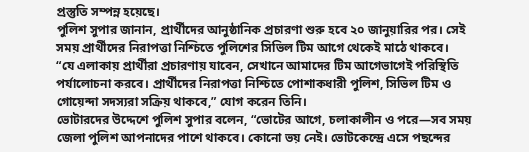প্রস্তুতি সম্পন্ন হয়েছে।
পুলিশ সুপার জানান, প্রার্থীদের আনুষ্ঠানিক প্রচারণা শুরু হবে ২০ জানুয়ারির পর। সেই সময় প্রার্থীদের নিরাপত্তা নিশ্চিতে পুলিশের সিভিল টিম আগে থেকেই মাঠে থাকবে।
“যে এলাকায় প্রার্থীরা প্রচারণায় যাবেন, সেখানে আমাদের টিম আগেভাগেই পরিস্থিতি পর্যালোচনা করবে। প্রার্থীদের নিরাপত্তা নিশ্চিতে পোশাকধারী পুলিশ, সিভিল টিম ও গোয়েন্দা সদস্যরা সক্রিয় থাকবে,” যোগ করেন তিনি।
ভোটারদের উদ্দেশে পুলিশ সুপার বলেন, “ভোটের আগে, চলাকালীন ও পরে—সব সময় জেলা পুলিশ আপনাদের পাশে থাকবে। কোনো ভয় নেই। ভোটকেন্দ্রে এসে পছন্দের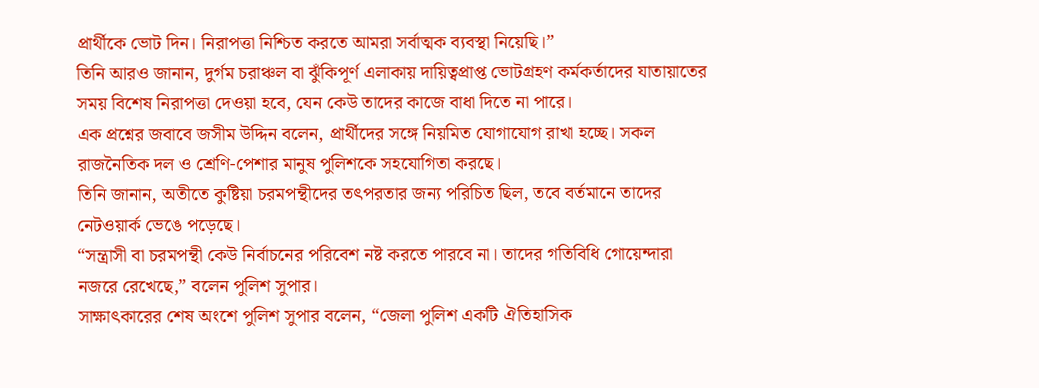প্রার্থীকে ভোট দিন। নিরাপত্তা নিশ্চিত করতে আমরা সর্বাত্মক ব্যবস্থা নিয়েছি।”
তিনি আরও জানান, দুর্গম চরাঞ্চল বা ঝুঁকিপূর্ণ এলাকায় দায়িত্বপ্রাপ্ত ভোটগ্রহণ কর্মকর্তাদের যাতায়াতের সময় বিশেষ নিরাপত্তা দেওয়া হবে, যেন কেউ তাদের কাজে বাধা দিতে না পারে।
এক প্রশ্নের জবাবে জসীম উদ্দিন বলেন, প্রার্থীদের সঙ্গে নিয়মিত যোগাযোগ রাখা হচ্ছে। সকল রাজনৈতিক দল ও শ্রেণি-পেশার মানুষ পুলিশকে সহযোগিতা করছে।
তিনি জানান, অতীতে কুষ্টিয়া চরমপন্থীদের তৎপরতার জন্য পরিচিত ছিল, তবে বর্তমানে তাদের নেটওয়ার্ক ভেঙে পড়েছে।
“সন্ত্রাসী বা চরমপন্থী কেউ নির্বাচনের পরিবেশ নষ্ট করতে পারবে না। তাদের গতিবিধি গোয়েন্দারা নজরে রেখেছে,” বলেন পুলিশ সুপার।
সাক্ষাৎকারের শেষ অংশে পুলিশ সুপার বলেন, “জেলা পুলিশ একটি ঐতিহাসিক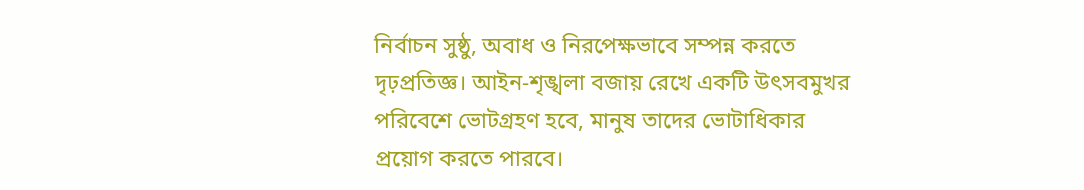নির্বাচন সুষ্ঠু, অবাধ ও নিরপেক্ষভাবে সম্পন্ন করতে দৃঢ়প্রতিজ্ঞ। আইন-শৃঙ্খলা বজায় রেখে একটি উৎসবমুখর পরিবেশে ভোটগ্রহণ হবে, মানুষ তাদের ভোটাধিকার প্রয়োগ করতে পারবে।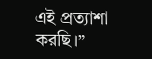এই প্রত্যাশা করছি।”